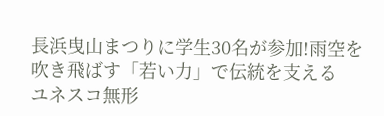長浜曳山まつりに学生30名が参加!雨空を吹き飛ばす「若い力」で伝統を支える
ユネスコ無形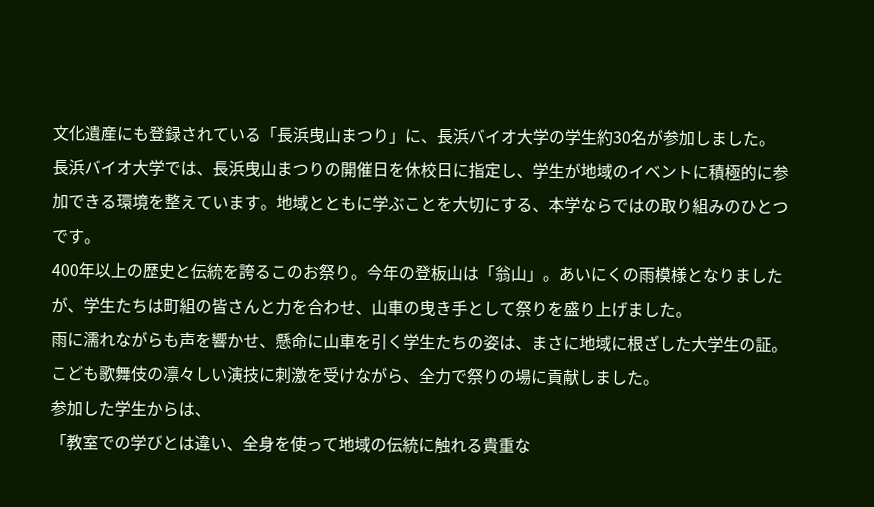文化遺産にも登録されている「長浜曳山まつり」に、長浜バイオ大学の学生約30名が参加しました。
長浜バイオ大学では、長浜曳山まつりの開催日を休校日に指定し、学生が地域のイベントに積極的に参加できる環境を整えています。地域とともに学ぶことを大切にする、本学ならではの取り組みのひとつです。
400年以上の歴史と伝統を誇るこのお祭り。今年の登板山は「翁山」。あいにくの雨模様となりましたが、学生たちは町組の皆さんと力を合わせ、山車の曳き手として祭りを盛り上げました。
雨に濡れながらも声を響かせ、懸命に山車を引く学生たちの姿は、まさに地域に根ざした大学生の証。こども歌舞伎の凛々しい演技に刺激を受けながら、全力で祭りの場に貢献しました。
参加した学生からは、
「教室での学びとは違い、全身を使って地域の伝統に触れる貴重な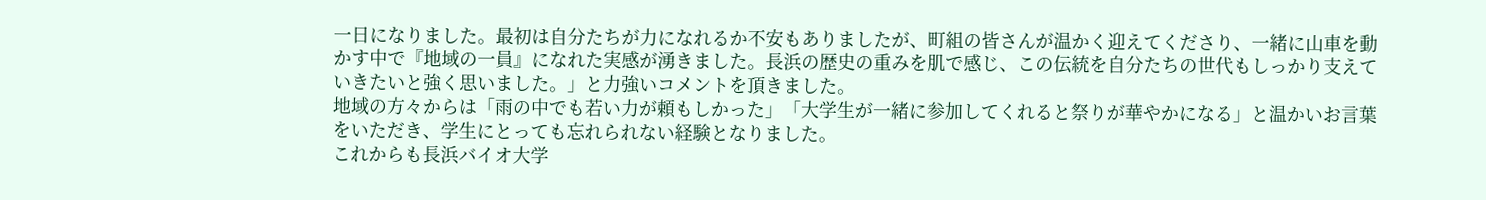一日になりました。最初は自分たちが力になれるか不安もありましたが、町組の皆さんが温かく迎えてくださり、一緒に山車を動かす中で『地域の一員』になれた実感が湧きました。長浜の歴史の重みを肌で感じ、この伝統を自分たちの世代もしっかり支えていきたいと強く思いました。」と力強いコメントを頂きました。
地域の方々からは「雨の中でも若い力が頼もしかった」「大学生が一緒に参加してくれると祭りが華やかになる」と温かいお言葉をいただき、学生にとっても忘れられない経験となりました。
これからも長浜バイオ大学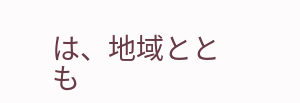は、地域ととも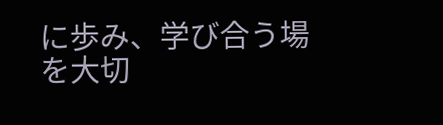に歩み、学び合う場を大切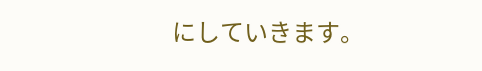にしていきます。